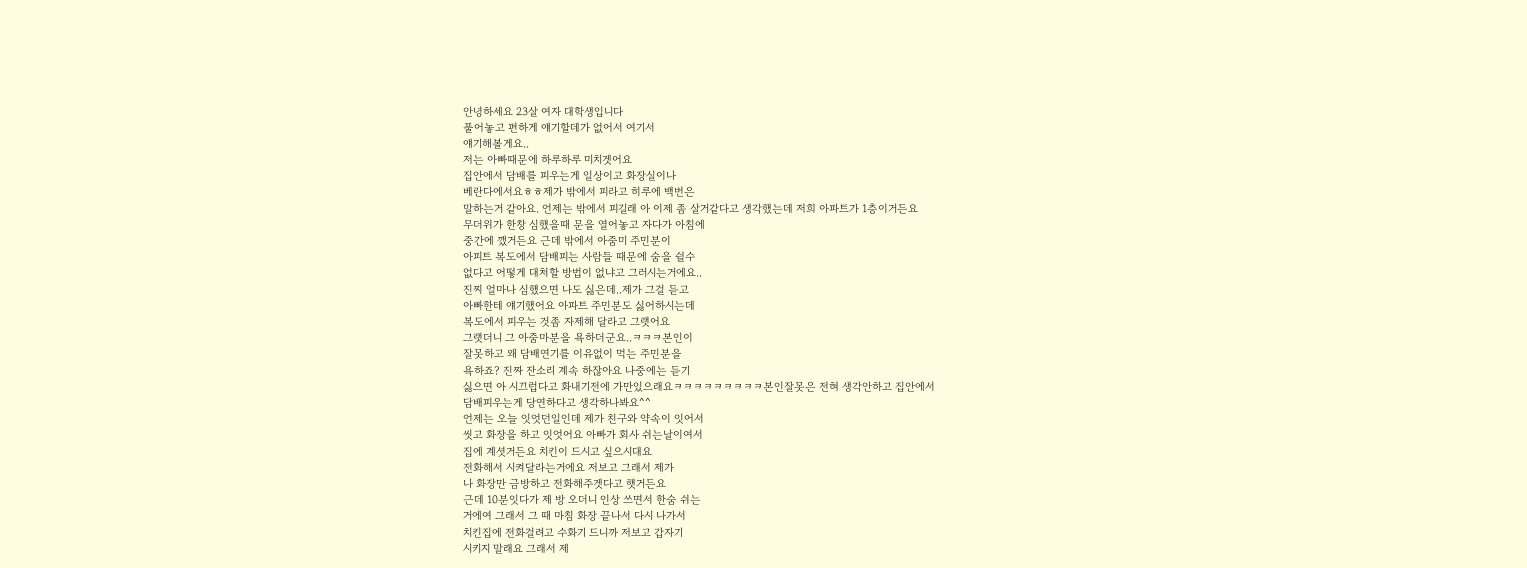안녕하세요 23살 여자 대학생입니다
풀어놓고 편하게 얘기할데가 없어서 여기서
얘기해볼게요..
저는 아빠때문에 하루하루 미치겟어요
집안에서 담배를 피우는게 일상이고 화장실이나
베란다에서요ㅎㅎ제가 밖에서 피라고 히루에 백번은
말하는거 같아요. 언제는 밖에서 피길래 아 이제 좀 살거같다고 생각했는데 저희 아파트가 1층이거든요
무더위가 한창 심했을때 문을 열어놓고 자다가 아침에
중간에 깼거든요 근데 밖에서 아줌미 주민분이
아피트 복도에서 담배피는 사람들 때문에 숨을 쉴수
없다고 어떻게 대처할 방법이 없냐고 그러시는거에요..
진찌 얼마나 심했으면 나도 싫은데..제가 그걸 듣고
아빠한테 얘기했어요 아파트 주민분도 싫어하시는데
복도에서 피우는 것좀 자제해 달라고 그랫어요
그랫더니 그 아줌마분을 욕하더군요..ㅋㅋㅋ본인이
잘못하고 왜 담배연기를 이유없이 먹는 주민분을
욕하죠? 진짜 잔소리 계속 하잖아요 나중에는 듣기
싫으면 아 시끄럽다고 화내기전에 가만있으래요ㅋㅋㅋㅋㅋㅋㅋㅋㅋ본인잘못은 전혀 생각안하고 집안에서
담배피우는게 당연하다고 생각하나봐요^^
언제는 오늘 잇엇던일인데 제가 친구와 약속이 잇어서
씻고 화장을 하고 잇엇어요 아빠가 회사 쉬는날이여서
집에 계셧거든요 치킨이 드시고 싶으시대요
전화해서 시켜달라는거에요 저보고 그래서 제가
나 화장만 금방하고 전화해주겟다고 햇거든요
근데 10분잇다가 제 방 오더니 인상 쓰면서 한숨 쉬는
거에여 그래서 그 때 마침 화장 끝나서 다시 나가서
치킨집에 전화걸려고 수화기 드니까 저보고 갑자기
시키지 말래요 그래서 제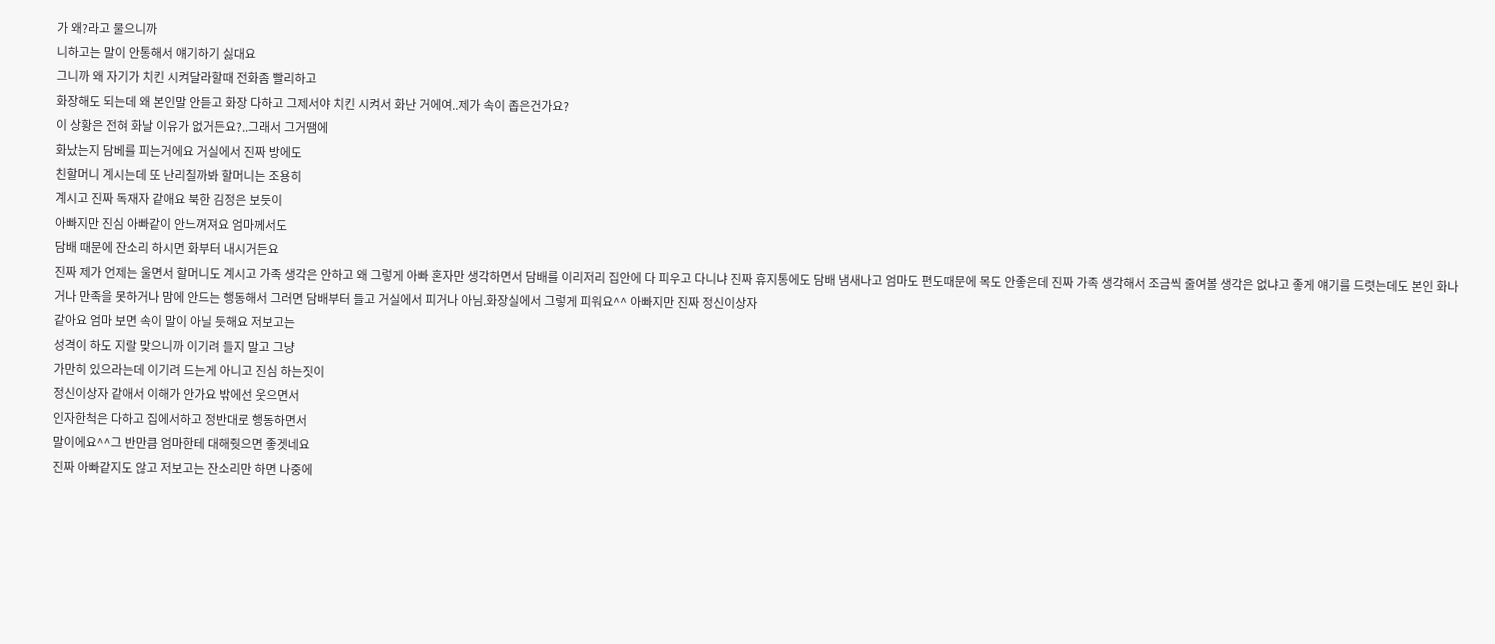가 왜?라고 물으니까
니하고는 말이 안통해서 얘기하기 싫대요
그니까 왜 자기가 치킨 시켜달라할때 전화좀 빨리하고
화장해도 되는데 왜 본인말 안듣고 화장 다하고 그제서야 치킨 시켜서 화난 거에여..제가 속이 좁은건가요?
이 상황은 전혀 화날 이유가 없거든요?..그래서 그거땜에
화났는지 담베를 피는거에요 거실에서 진짜 방에도
친할머니 계시는데 또 난리칠까봐 할머니는 조용히
계시고 진짜 독재자 같애요 북한 김정은 보듯이
아빠지만 진심 아빠같이 안느껴져요 엄마께서도
담배 때문에 잔소리 하시면 화부터 내시거든요
진짜 제가 언제는 울면서 할머니도 계시고 가족 생각은 안하고 왜 그렇게 아빠 혼자만 생각하면서 담배를 이리저리 집안에 다 피우고 다니냐 진짜 휴지통에도 담배 냄새나고 엄마도 편도때문에 목도 안좋은데 진짜 가족 생각해서 조금씩 줄여볼 생각은 없냐고 좋게 얘기를 드렷는데도 본인 화나거나 만족을 못하거나 맘에 안드는 행동해서 그러면 담배부터 들고 거실에서 피거나 아님.화장실에서 그렇게 피워요^^ 아빠지만 진짜 정신이상자
같아요 엄마 보면 속이 말이 아닐 듯해요 저보고는
성격이 하도 지랄 맞으니까 이기려 들지 말고 그냥
가만히 있으라는데 이기려 드는게 아니고 진심 하는짓이
정신이상자 같애서 이해가 안가요 밖에선 웃으면서
인자한척은 다하고 집에서하고 정반대로 행동하면서
말이에요^^그 반만큼 엄마한테 대해줫으면 좋겟네요
진짜 아빠같지도 않고 저보고는 잔소리만 하면 나중에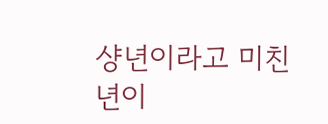샹년이라고 미친년이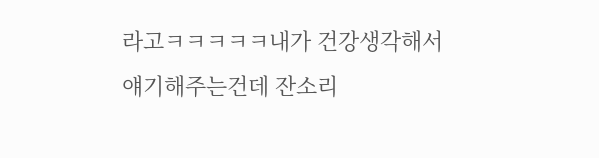라고ㅋㅋㅋㅋㅋ내가 건강생각해서
얘기해주는건데 잔소리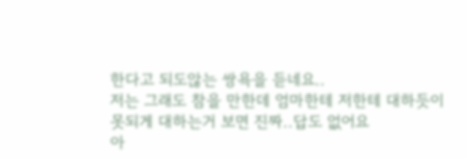한다고 되도않는 쌍욕을 듣네요..
저는 그래도 참을 만한데 엄마한테 저한테 대하듯이
못되게 대하는거 보면 진짜..답도 없어요
아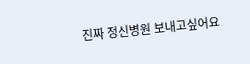진짜 정신병원 보내고싶어요